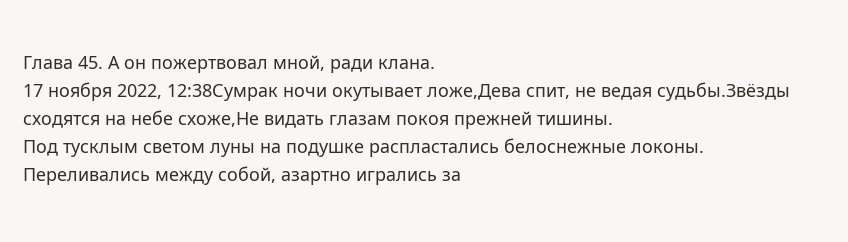Глава 45. А он пожертвовал мной, ради клана.
17 ноября 2022, 12:38Сумрак ночи окутывает ложе,Дева спит, не ведая судьбы.Звёзды сходятся на небе схоже,Не видать глазам покоя прежней тишины.
Под тусклым светом луны на подушке распластались белоснежные локоны. Переливались между собой, азартно игрались за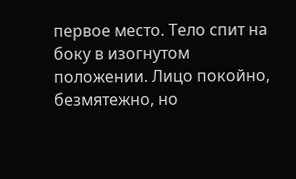первое место. Тело спит на боку в изогнутом положении. Лицо покойно, безмятежно, но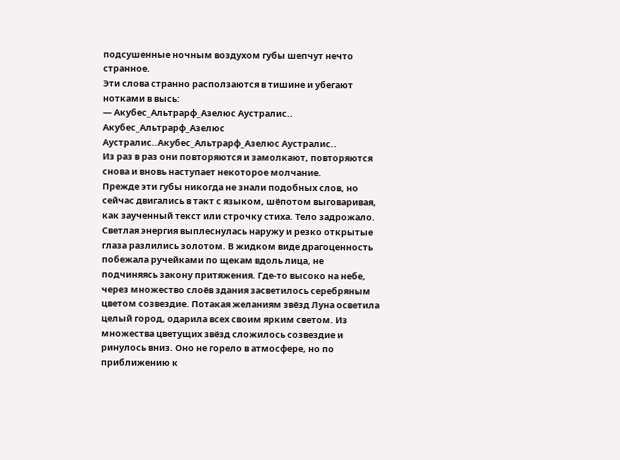подсушенные ночным воздухом губы шепчут нечто странное.
Эти слова странно расползаются в тишине и убегают нотками в высь:
— Акубес_Альтрарф_Азелюс Аустралис.. Акубес_Альтрарф_Азелюс Аустралис..Акубес_Альтрарф_Азелюс Аустралис..
Из раз в раз они повторяются и замолкают, повторяются снова и вновь наступает некоторое молчание.
Прежде эти губы никогда не знали подобных слов, но сейчас двигались в такт с языком, шёпотом выговаривая, как заученный текст или строчку стиха. Тело задрожало. Светлая энергия выплеснулась наружу и резко открытые глаза разлились золотом. В жидком виде драгоценность побежала ручейками по щекам вдоль лица, не подчиняясь закону притяжения. Где-то высоко на небе, через множество слоёв здания засветилось серебряным цветом созвездие. Потакая желаниям звёзд Луна осветила целый город, одарила всех своим ярким светом. Из множества цветущих звёзд сложилось созвездие и ринулось вниз. Оно не горело в атмосфере, но по приближению к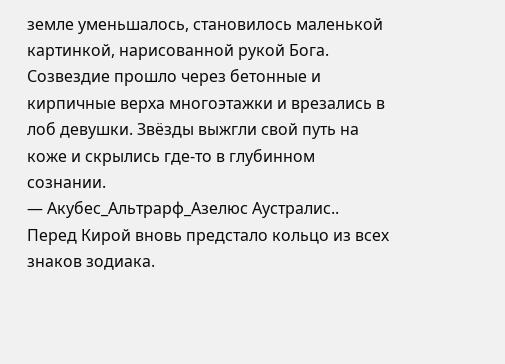земле уменьшалось, становилось маленькой картинкой, нарисованной рукой Бога. Созвездие прошло через бетонные и кирпичные верха многоэтажки и врезались в лоб девушки. Звёзды выжгли свой путь на коже и скрылись где-то в глубинном сознании.
— Акубес_Альтрарф_Азелюс Аустралис..
Перед Кирой вновь предстало кольцо из всех знаков зодиака.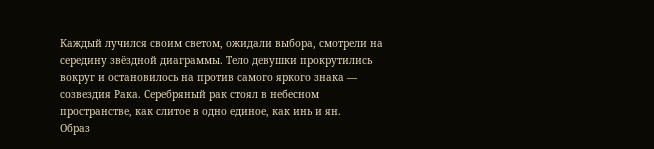Каждый лучился своим светом, ожидали выбора, смотрели на середину звёздной диаграммы. Тело девушки прокрутились вокруг и остановилось на против самого яркого знака — созвездия Рака. Серебряный рак стоял в небесном пространстве, как слитое в одно единое, как инь и ян.
Образ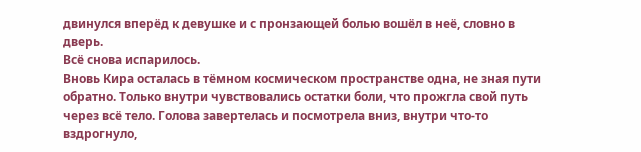двинулся вперёд к девушке и с пронзающей болью вошёл в неё, словно в дверь.
Всё снова испарилось.
Вновь Кира осталась в тёмном космическом пространстве одна, не зная пути обратно. Только внутри чувствовались остатки боли, что прожгла свой путь через всё тело. Голова завертелась и посмотрела вниз, внутри что-то вздрогнуло,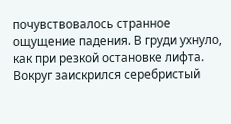почувствовалось странное ощущение падения. В груди ухнуло, как при резкой остановке лифта. Вокруг заискрился серебристый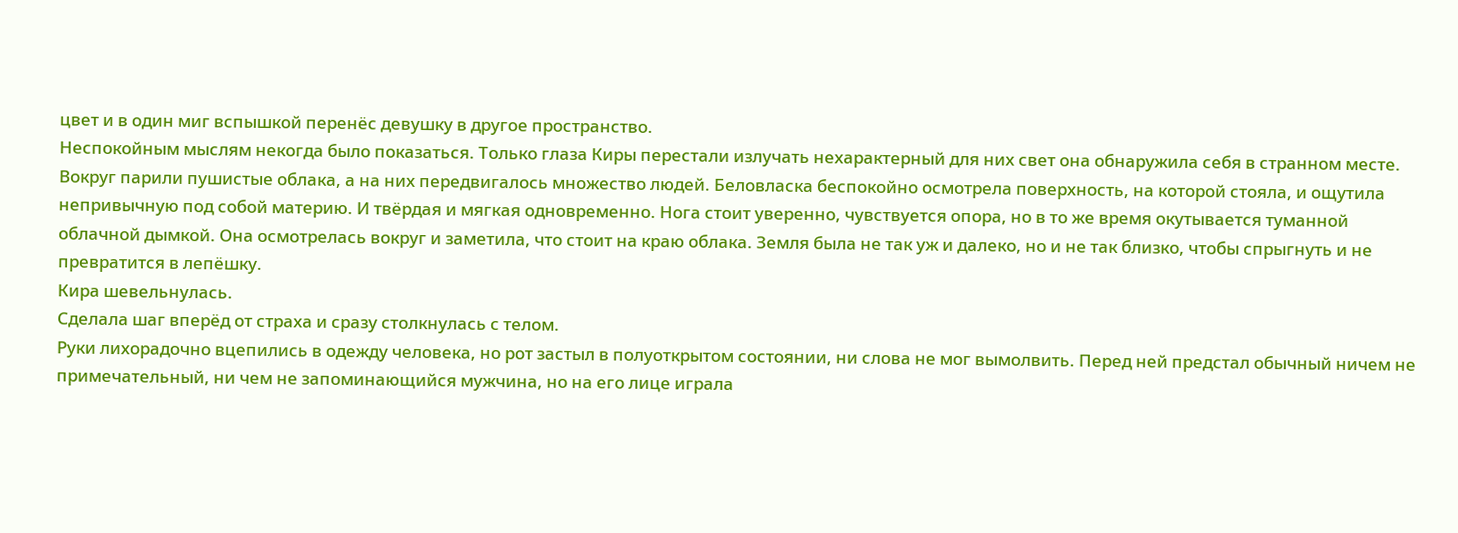цвет и в один миг вспышкой перенёс девушку в другое пространство.
Неспокойным мыслям некогда было показаться. Только глаза Киры перестали излучать нехарактерный для них свет она обнаружила себя в странном месте. Вокруг парили пушистые облака, а на них передвигалось множество людей. Беловласка беспокойно осмотрела поверхность, на которой стояла, и ощутила непривычную под собой материю. И твёрдая и мягкая одновременно. Нога стоит уверенно, чувствуется опора, но в то же время окутывается туманной облачной дымкой. Она осмотрелась вокруг и заметила, что стоит на краю облака. Земля была не так уж и далеко, но и не так близко, чтобы спрыгнуть и не превратится в лепёшку.
Кира шевельнулась.
Сделала шаг вперёд от страха и сразу столкнулась с телом.
Руки лихорадочно вцепились в одежду человека, но рот застыл в полуоткрытом состоянии, ни слова не мог вымолвить. Перед ней предстал обычный ничем не примечательный, ни чем не запоминающийся мужчина, но на его лице играла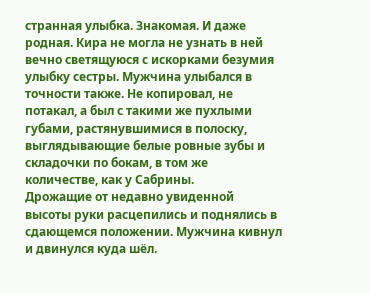странная улыбка. Знакомая. И даже родная. Кира не могла не узнать в ней вечно светящуюся с искорками безумия улыбку сестры. Мужчина улыбался в точности также. Не копировал, не потакал, а был с такими же пухлыми губами, растянувшимися в полоску, выглядывающие белые ровные зубы и складочки по бокам, в том же количестве, как у Сабрины.
Дрожащие от недавно увиденной высоты руки расцепились и поднялись в сдающемся положении. Мужчина кивнул и двинулся куда шёл.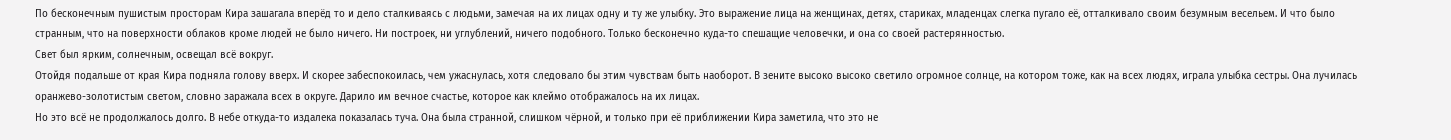По бесконечным пушистым просторам Кира зашагала вперёд то и дело сталкиваясь с людьми, замечая на их лицах одну и ту же улыбку. Это выражение лица на женщинах, детях, стариках, младенцах слегка пугало её, отталкивало своим безумным весельем. И что было странным, что на поверхности облаков кроме людей не было ничего. Ни построек, ни углублений, ничего подобного. Только бесконечно куда-то спешащие человечки, и она со своей растерянностью.
Свет был ярким, солнечным, освещал всё вокруг.
Отойдя подальше от края Кира подняла голову вверх. И скорее забеспокоилась, чем ужаснулась, хотя следовало бы этим чувствам быть наоборот. В зените высоко высоко светило огромное солнце, на котором тоже, как на всех людях, играла улыбка сестры. Она лучилась оранжево-золотистым светом, словно заражала всех в округе. Дарило им вечное счастье, которое как клеймо отображалось на их лицах.
Но это всё не продолжалось долго. В небе откуда-то издалека показалась туча. Она была странной, слишком чёрной, и только при её приближении Кира заметила, что это не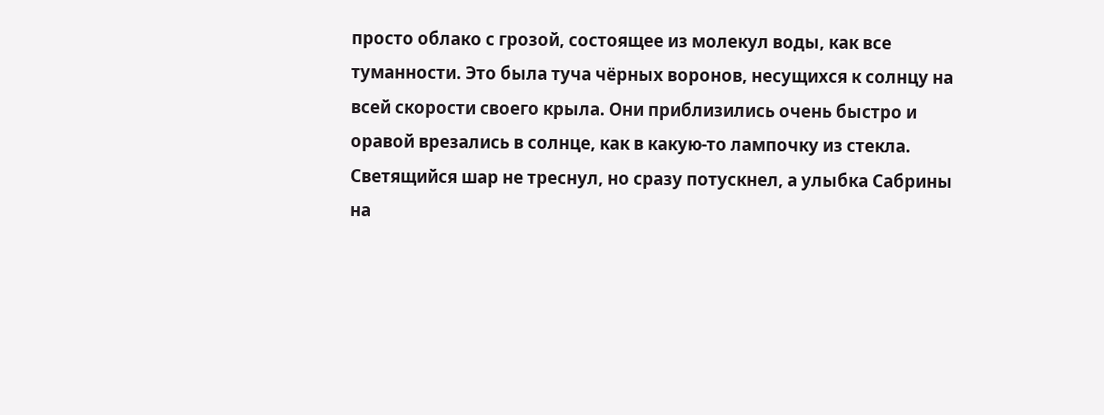просто облако с грозой, состоящее из молекул воды, как все туманности. Это была туча чёрных воронов, несущихся к солнцу на всей скорости своего крыла. Они приблизились очень быстро и оравой врезались в солнце, как в какую-то лампочку из стекла. Светящийся шар не треснул, но сразу потускнел, а улыбка Сабрины на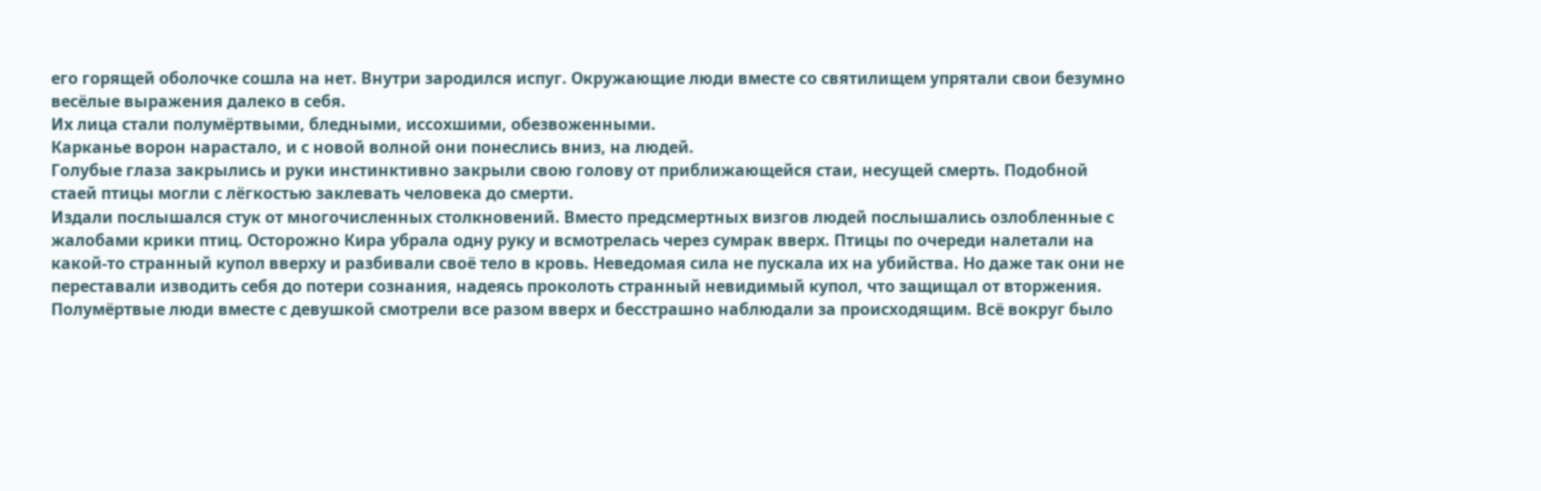его горящей оболочке сошла на нет. Внутри зародился испуг. Окружающие люди вместе со святилищем упрятали свои безумно весёлые выражения далеко в себя.
Их лица стали полумёртвыми, бледными, иссохшими, обезвоженными.
Карканье ворон нарастало, и с новой волной они понеслись вниз, на людей.
Голубые глаза закрылись и руки инстинктивно закрыли свою голову от приближающейся стаи, несущей смерть. Подобной стаей птицы могли с лёгкостью заклевать человека до смерти.
Издали послышался стук от многочисленных столкновений. Вместо предсмертных визгов людей послышались озлобленные с жалобами крики птиц. Осторожно Кира убрала одну руку и всмотрелась через сумрак вверх. Птицы по очереди налетали на какой-то странный купол вверху и разбивали своё тело в кровь. Неведомая сила не пускала их на убийства. Но даже так они не переставали изводить себя до потери сознания, надеясь проколоть странный невидимый купол, что защищал от вторжения. Полумёртвые люди вместе с девушкой смотрели все разом вверх и бесстрашно наблюдали за происходящим. Всё вокруг было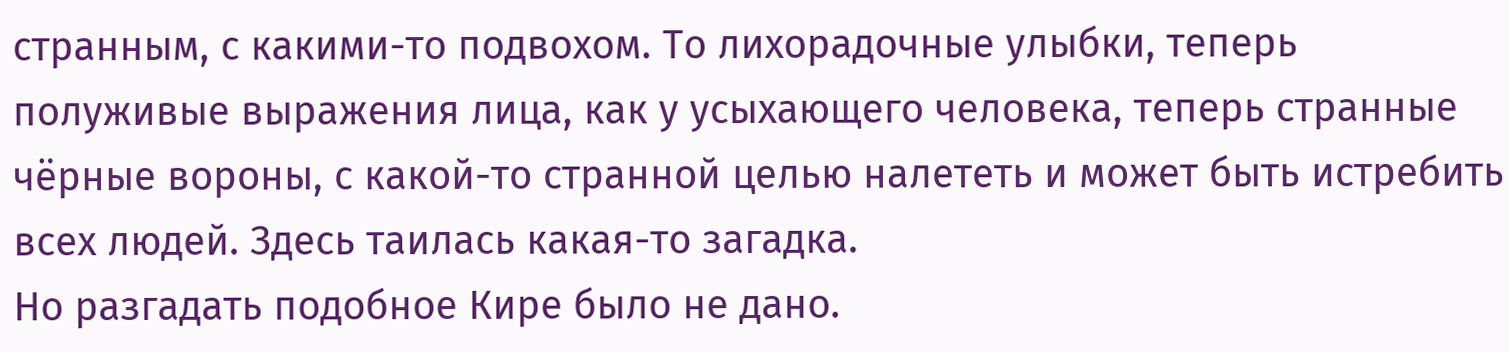странным, с какими-то подвохом. То лихорадочные улыбки, теперь полуживые выражения лица, как у усыхающего человека, теперь странные чёрные вороны, с какой-то странной целью налететь и может быть истребить всех людей. Здесь таилась какая-то загадка.
Но разгадать подобное Кире было не дано.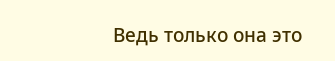Ведь только она это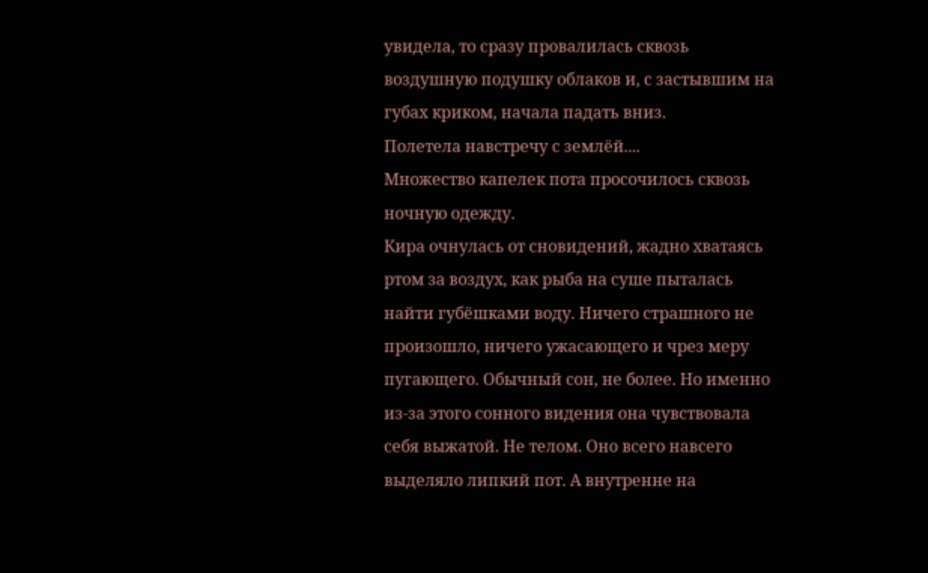увидела, то сразу провалилась сквозь воздушную подушку облаков и, с застывшим на губах криком, начала падать вниз.
Полетела навстречу с землёй....
Множество капелек пота просочилось сквозь ночную одежду.
Кира очнулась от сновидений, жадно хватаясь ртом за воздух, как рыба на суше пыталась найти губёшками воду. Ничего страшного не произошло, ничего ужасающего и чрез меру пугающего. Обычный сон, не более. Но именно из-за этого сонного видения она чувствовала себя выжатой. Не телом. Оно всего навсего выделяло липкий пот. А внутренне на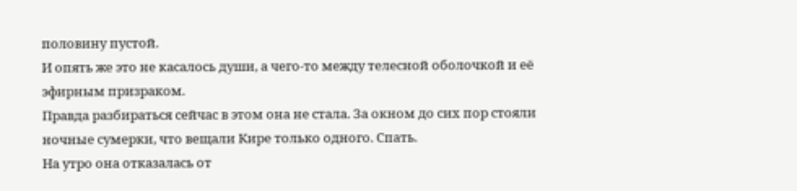половину пустой.
И опять же это не касалось души, а чего-то между телесной оболочкой и её эфирным призраком.
Правда разбираться сейчас в этом она не стала. За окном до сих пор стояли ночные сумерки, что вещали Кире только одного. Спать.
На утро она отказалась от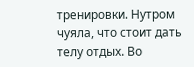тренировки. Нутром чуяла, что стоит дать телу отдых. Во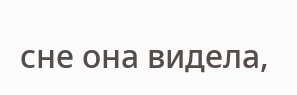сне она видела,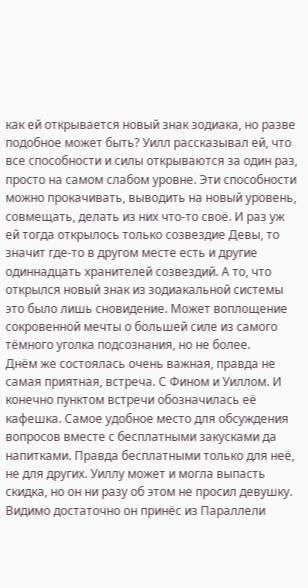как ей открывается новый знак зодиака, но разве подобное может быть? Уилл рассказывал ей, что все способности и силы открываются за один раз, просто на самом слабом уровне. Эти способности можно прокачивать, выводить на новый уровень, совмещать, делать из них что-то своё. И раз уж ей тогда открылось только созвездие Девы, то значит где-то в другом месте есть и другие одиннадцать хранителей созвездий. А то, что открылся новый знак из зодиакальной системы это было лишь сновидение. Может воплощение сокровенной мечты о большей силе из самого тёмного уголка подсознания, но не более.
Днём же состоялась очень важная, правда не самая приятная, встреча. С Фином и Уиллом. И конечно пунктом встречи обозначилась её кафешка. Самое удобное место для обсуждения вопросов вместе с бесплатными закусками да напитками. Правда бесплатными только для неё, не для других. Уиллу может и могла выпасть скидка, но он ни разу об этом не просил девушку. Видимо достаточно он принёс из Параллели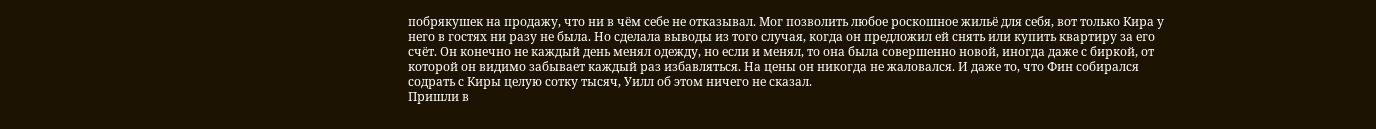побрякушек на продажу, что ни в чём себе не отказывал. Мог позволить любое роскошное жильё для себя, вот только Кира у него в гостях ни разу не была. Но сделала выводы из того случая, когда он предложил ей снять или купить квартиру за его счёт. Он конечно не каждый день менял одежду, но если и менял, то она была совершенно новой, иногда даже с биркой, от которой он видимо забывает каждый раз избавляться. На цены он никогда не жаловался. И даже то, что Фин собирался содрать с Киры целую сотку тысяч, Уилл об этом ничего не сказал.
Пришли в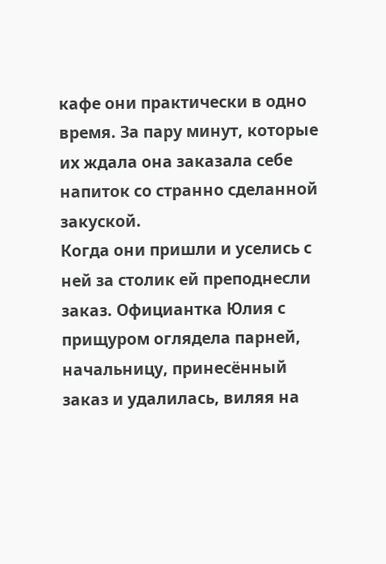кафе они практически в одно время. За пару минут, которые их ждала она заказала себе напиток со странно сделанной закуской.
Когда они пришли и уселись с ней за столик ей преподнесли заказ. Официантка Юлия с прищуром оглядела парней, начальницу, принесённый заказ и удалилась, виляя на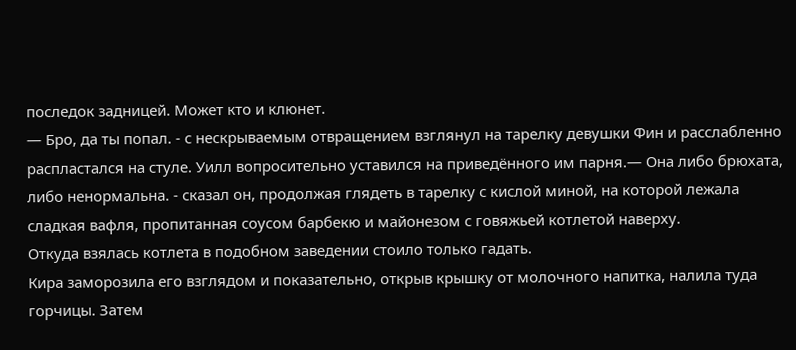последок задницей. Может кто и клюнет.
— Бро, да ты попал. - с нескрываемым отвращением взглянул на тарелку девушки Фин и расслабленно распластался на стуле. Уилл вопросительно уставился на приведённого им парня.— Она либо брюхата, либо ненормальна. - сказал он, продолжая глядеть в тарелку с кислой миной, на которой лежала сладкая вафля, пропитанная соусом барбекю и майонезом с говяжьей котлетой наверху.
Откуда взялась котлета в подобном заведении стоило только гадать.
Кира заморозила его взглядом и показательно, открыв крышку от молочного напитка, налила туда горчицы. Затем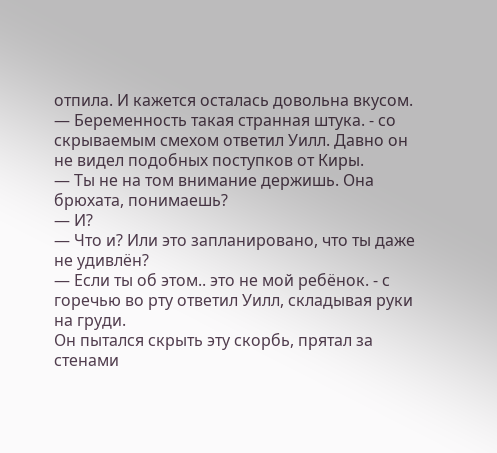отпила. И кажется осталась довольна вкусом.
— Беременность такая странная штука. - со скрываемым смехом ответил Уилл. Давно он не видел подобных поступков от Киры.
— Ты не на том внимание держишь. Она брюхата, понимаешь?
— И?
— Что и? Или это запланировано, что ты даже не удивлён?
— Если ты об этом.. это не мой ребёнок. - с горечью во рту ответил Уилл, складывая руки на груди.
Он пытался скрыть эту скорбь, прятал за стенами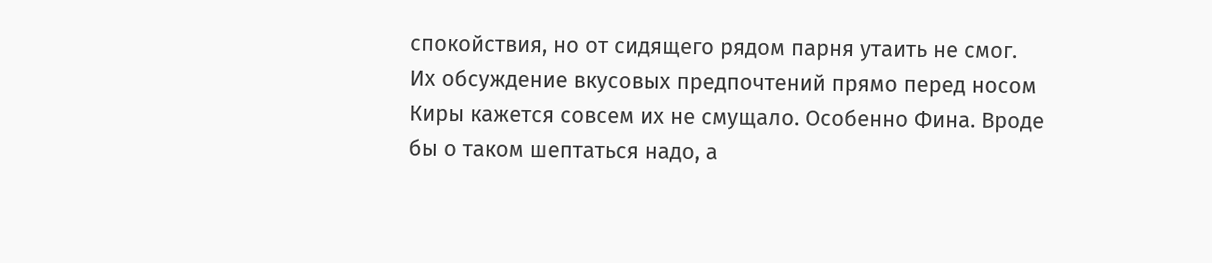спокойствия, но от сидящего рядом парня утаить не смог.
Их обсуждение вкусовых предпочтений прямо перед носом Киры кажется совсем их не смущало. Особенно Фина. Вроде бы о таком шептаться надо, а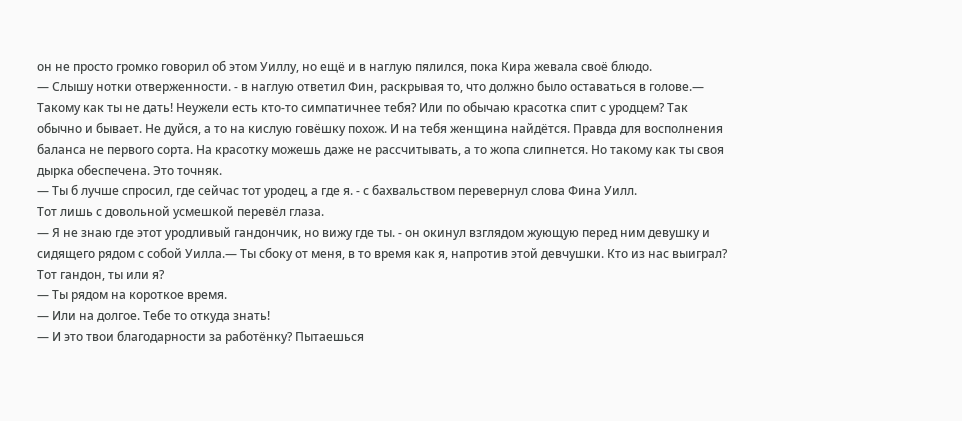он не просто громко говорил об этом Уиллу, но ещё и в наглую пялился, пока Кира жевала своё блюдо.
— Слышу нотки отверженности. - в наглую ответил Фин, раскрывая то, что должно было оставаться в голове.— Такому как ты не дать! Неужели есть кто-то симпатичнее тебя? Или по обычаю красотка спит с уродцем? Так обычно и бывает. Не дуйся, а то на кислую говёшку похож. И на тебя женщина найдётся. Правда для восполнения баланса не первого сорта. На красотку можешь даже не рассчитывать, а то жопа слипнется. Но такому как ты своя дырка обеспечена. Это точняк.
— Ты б лучше спросил, где сейчас тот уродец, а где я. - с бахвальством перевернул слова Фина Уилл.
Тот лишь с довольной усмешкой перевёл глаза.
— Я не знаю где этот уродливый гандончик, но вижу где ты. - он окинул взглядом жующую перед ним девушку и сидящего рядом с собой Уилла.— Ты сбоку от меня, в то время как я, напротив этой девчушки. Кто из нас выиграл? Тот гандон, ты или я?
— Ты рядом на короткое время.
— Или на долгое. Тебе то откуда знать!
— И это твои благодарности за работёнку? Пытаешься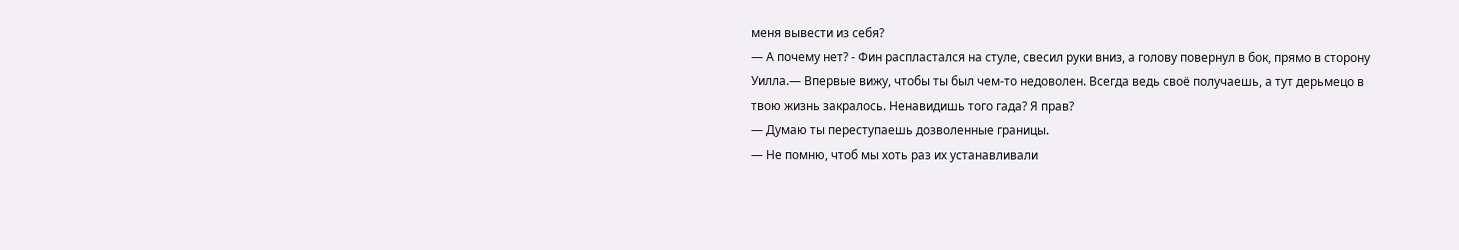меня вывести из себя?
— А почему нет? - Фин распластался на стуле, свесил руки вниз, а голову повернул в бок, прямо в сторону Уилла.— Впервые вижу, чтобы ты был чем-то недоволен. Всегда ведь своё получаешь, а тут дерьмецо в твою жизнь закралось. Ненавидишь того гада? Я прав?
— Думаю ты переступаешь дозволенные границы.
— Не помню, чтоб мы хоть раз их устанавливали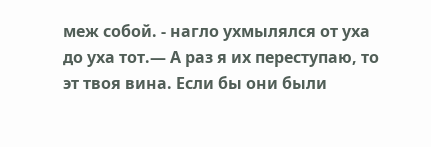меж собой. - нагло ухмылялся от уха до уха тот.— А раз я их переступаю, то эт твоя вина. Если бы они были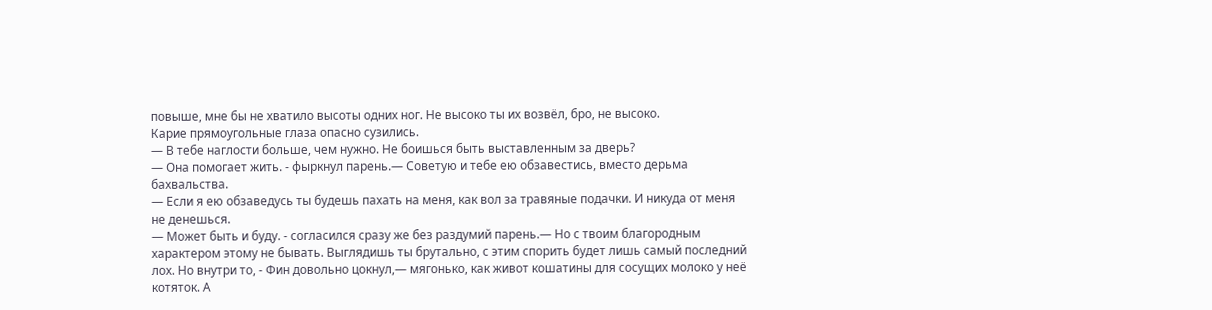повыше, мне бы не хватило высоты одних ног. Не высоко ты их возвёл, бро, не высоко.
Карие прямоугольные глаза опасно сузились.
— В тебе наглости больше, чем нужно. Не боишься быть выставленным за дверь?
— Она помогает жить. - фыркнул парень.— Советую и тебе ею обзавестись, вместо дерьма бахвальства.
— Если я ею обзаведусь ты будешь пахать на меня, как вол за травяные подачки. И никуда от меня не денешься.
— Может быть и буду. - согласился сразу же без раздумий парень.— Но с твоим благородным характером этому не бывать. Выглядишь ты брутально, с этим спорить будет лишь самый последний лох. Но внутри то, - Фин довольно цокнул,— мягонько, как живот кошатины для сосущих молоко у неё котяток. А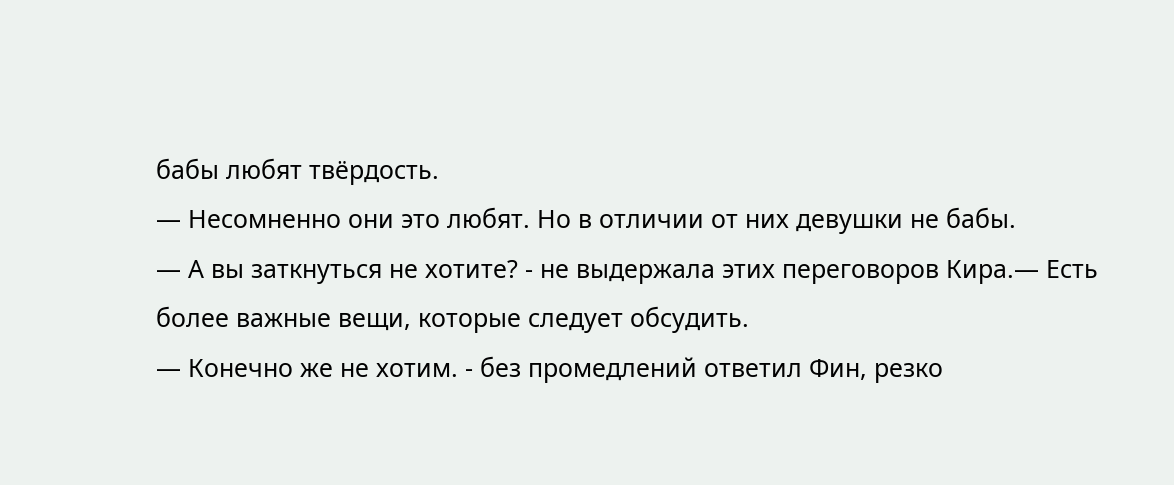бабы любят твёрдость.
— Несомненно они это любят. Но в отличии от них девушки не бабы.
— А вы заткнуться не хотите? - не выдержала этих переговоров Кира.— Есть более важные вещи, которые следует обсудить.
— Конечно же не хотим. - без промедлений ответил Фин, резко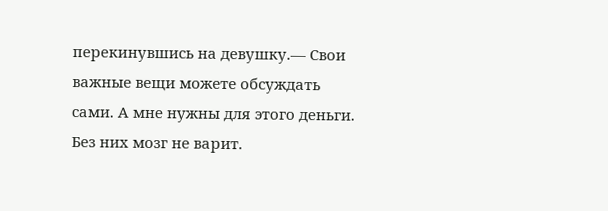перекинувшись на девушку.— Свои важные вещи можете обсуждать сами. А мне нужны для этого деньги. Без них мозг не варит.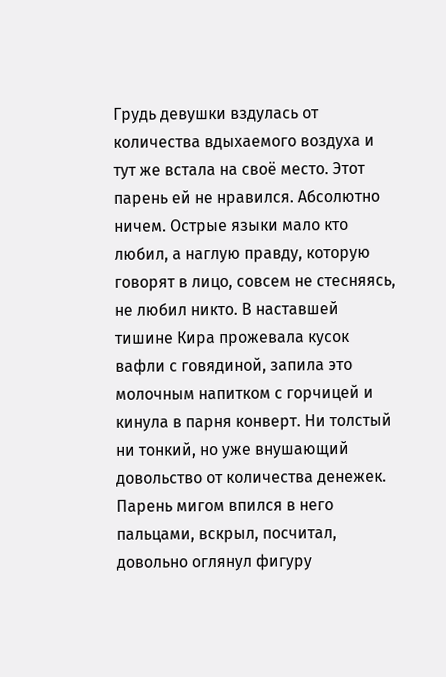Грудь девушки вздулась от количества вдыхаемого воздуха и тут же встала на своё место. Этот парень ей не нравился. Абсолютно ничем. Острые языки мало кто любил, а наглую правду, которую говорят в лицо, совсем не стесняясь, не любил никто. В наставшей тишине Кира прожевала кусок вафли с говядиной, запила это молочным напитком с горчицей и кинула в парня конверт. Ни толстый ни тонкий, но уже внушающий довольство от количества денежек.
Парень мигом впился в него пальцами, вскрыл, посчитал, довольно оглянул фигуру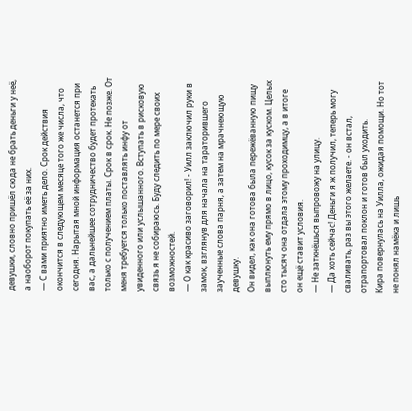девушки, словно пришёл сюда не брать деньги у неё, а наоборот покупать её за них.
— С вами приятно иметь дело. Срок действия окончится в следующем месяце того же числа, что сегодня. Нарытая мной информация останется при вас, а дальнейшее сотрудничество будет протекать только с получением платы. Срок в срок. Не позже. От меня требуется только поставлять инфу от увиденного или услышанного. Вступать в рисковую связь я не собираюсь. Буду следить по мере своих возможностей.
— О как красиво заговорил! - Уилл заключил руки в замок, взглянув для начала на тараторившего заученные слова парня, а затем на мрачнеющую девушку.
Он видел, как она готова была пережёванную пищу выплюнуть ему прямо в лицо, кусок за куском. Целых сто тысяч она отдала этому проходимцу, а в итоге он ещё ставит условия.
— Не заткнёшься выпровожу на улицу.
— Да хоть сейчас! Деньги я ж получил, теперь могу сваливать, раз вы этого желаете. - он встал, отрапортовал поклон и готов был уходить.
Кира повернулась на Уилла, ожидая помощи. Но тот не понял намёка и лишь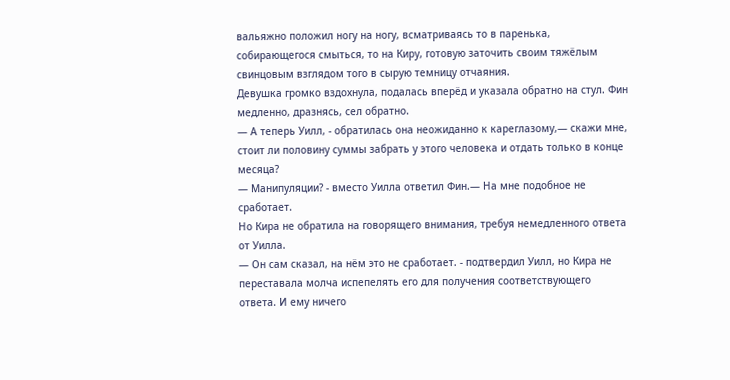вальяжно положил ногу на ногу, всматриваясь то в паренька, собирающегося смыться, то на Киру, готовую заточить своим тяжёлым свинцовым взглядом того в сырую темницу отчаяния.
Девушка громко вздохнула, подалась вперёд и указала обратно на стул. Фин медленно, дразнясь, сел обратно.
— А теперь Уилл, - обратилась она неожиданно к кареглазому,— скажи мне, стоит ли половину суммы забрать у этого человека и отдать только в конце месяца?
— Манипуляции? - вместо Уилла ответил Фин.— На мне подобное не сработает.
Но Кира не обратила на говорящего внимания, требуя немедленного ответа от Уилла.
— Он сам сказал, на нём это не сработает. - подтвердил Уилл, но Кира не переставала молча испепелять его для получения соответствующего ответа. И ему ничего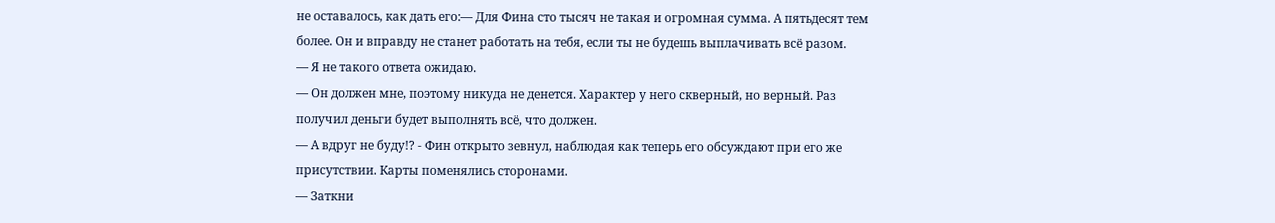не оставалось, как дать его:— Для Фина сто тысяч не такая и огромная сумма. А пятьдесят тем более. Он и вправду не станет работать на тебя, если ты не будешь выплачивать всё разом.
— Я не такого ответа ожидаю.
— Он должен мне, поэтому никуда не денется. Характер у него скверный, но верный. Раз получил деньги будет выполнять всё, что должен.
— А вдруг не буду!? - Фин открыто зевнул, наблюдая как теперь его обсуждают при его же присутствии. Карты поменялись сторонами.
— Заткни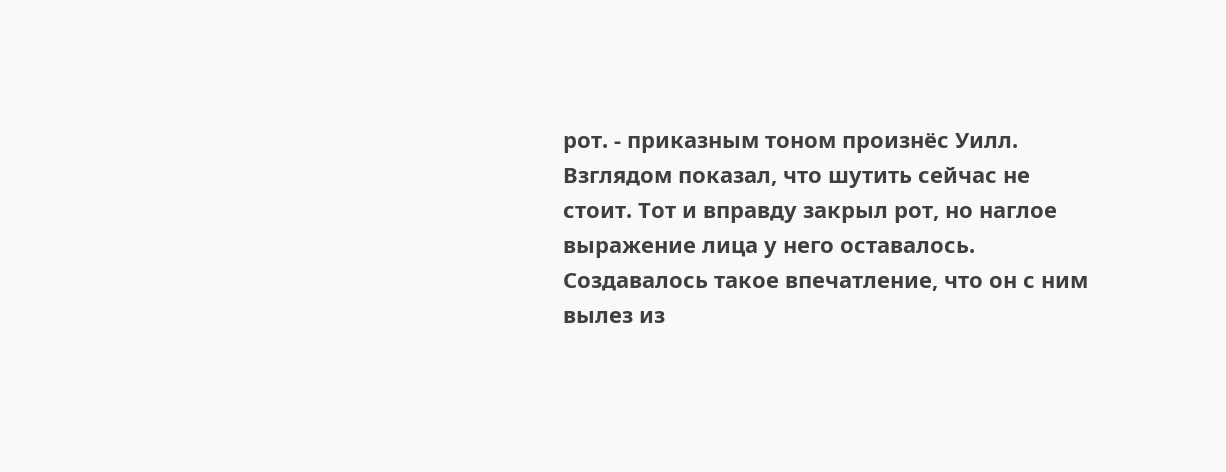рот. - приказным тоном произнёс Уилл.
Взглядом показал, что шутить сейчас не стоит. Тот и вправду закрыл рот, но наглое выражение лица у него оставалось. Создавалось такое впечатление, что он с ним вылез из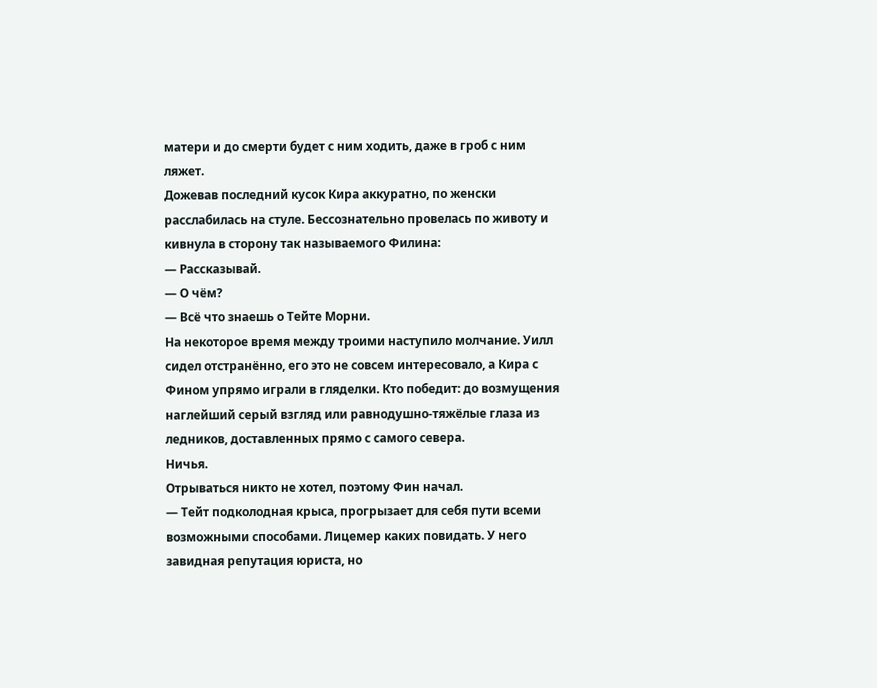матери и до смерти будет с ним ходить, даже в гроб с ним ляжет.
Дожевав последний кусок Кира аккуратно, по женски расслабилась на стуле. Бессознательно провелась по животу и кивнула в сторону так называемого Филина:
— Рассказывай.
— О чём?
— Всё что знаешь о Тейте Морни.
На некоторое время между троими наступило молчание. Уилл сидел отстранённо, его это не совсем интересовало, а Кира с Фином упрямо играли в гляделки. Кто победит: до возмущения наглейший серый взгляд или равнодушно-тяжёлые глаза из ледников, доставленных прямо с самого севера.
Ничья.
Отрываться никто не хотел, поэтому Фин начал.
— Тейт подколодная крыса, прогрызает для себя пути всеми возможными способами. Лицемер каких повидать. У него завидная репутация юриста, но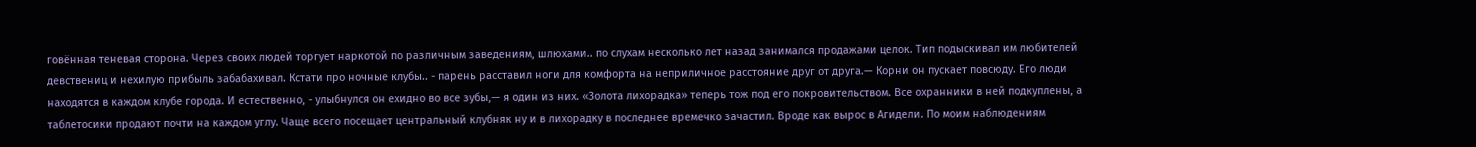говённая теневая сторона. Через своих людей торгует наркотой по различным заведениям, шлюхами.. по слухам несколько лет назад занимался продажами целок. Тип подыскивал им любителей девствениц и нехилую прибыль забабахивал. Кстати про ночные клубы.. - парень расставил ноги для комфорта на неприличное расстояние друг от друга.— Корни он пускает повсюду. Его люди находятся в каждом клубе города. И естественно, - улыбнулся он ехидно во все зубы,— я один из них. «Золота лихорадка» теперь тож под его покровительством. Все охранники в ней подкуплены, а таблетосики продают почти на каждом углу. Чаще всего посещает центральный клубняк ну и в лихорадку в последнее времечко зачастил. Вроде как вырос в Агидели. По моим наблюдениям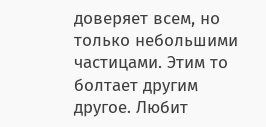доверяет всем, но только небольшими частицами. Этим то болтает другим другое. Любит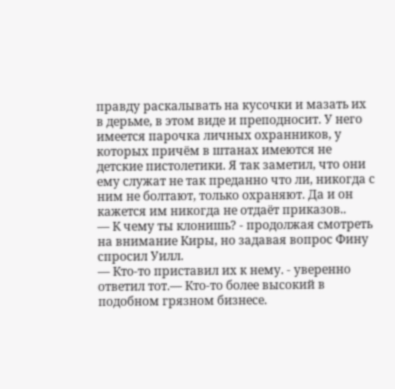правду раскалывать на кусочки и мазать их в дерьме, в этом виде и преподносит. У него имеется парочка личных охранников, у которых причём в штанах имеются не детские пистолетики. Я так заметил, что они ему служат не так преданно что ли, никогда с ним не болтают, только охраняют. Да и он кажется им никогда не отдаёт приказов..
— К чему ты клонишь? - продолжая смотреть на внимание Киры, но задавая вопрос Фину спросил Уилл.
— Кто-то приставил их к нему. - уверенно ответил тот.— Кто-то более высокий в подобном грязном бизнесе.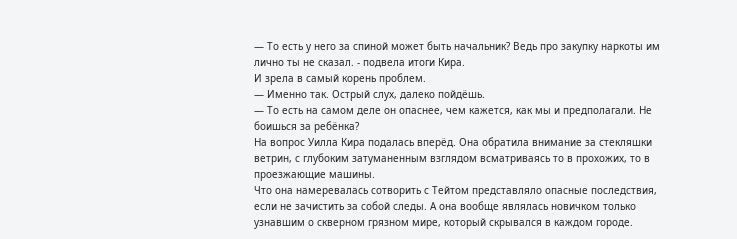— То есть у него за спиной может быть начальник? Ведь про закупку наркоты им лично ты не сказал. - подвела итоги Кира.
И зрела в самый корень проблем.
— Именно так. Острый слух, далеко пойдёшь.
— То есть на самом деле он опаснее, чем кажется, как мы и предполагали. Не боишься за ребёнка?
На вопрос Уилла Кира подалась вперёд. Она обратила внимание за стекляшки ветрин, с глубоким затуманенным взглядом всматриваясь то в прохожих, то в проезжающие машины.
Что она намеревалась сотворить с Тейтом представляло опасные последствия, если не зачистить за собой следы. А она вообще являлась новичком только узнавшим о скверном грязном мире, который скрывался в каждом городе.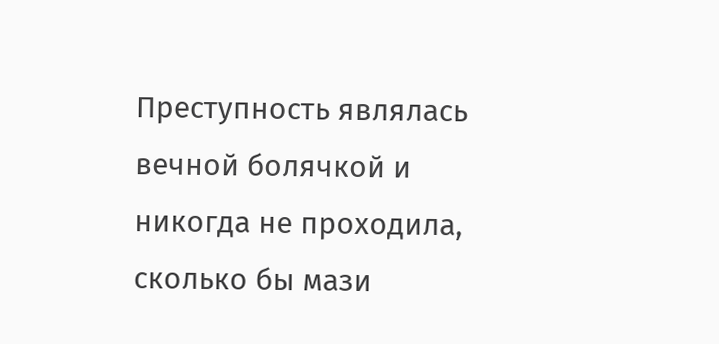Преступность являлась вечной болячкой и никогда не проходила, сколько бы мази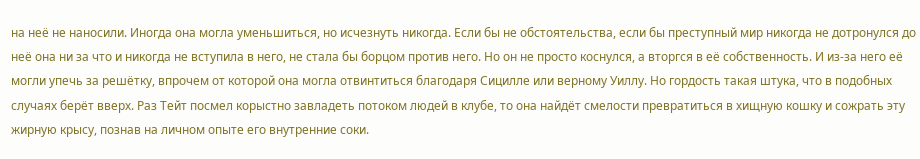на неё не наносили. Иногда она могла уменьшиться, но исчезнуть никогда. Если бы не обстоятельства, если бы преступный мир никогда не дотронулся до неё она ни за что и никогда не вступила в него, не стала бы борцом против него. Но он не просто коснулся, а вторгся в её собственность. И из-за него её могли упечь за решётку, впрочем от которой она могла отвинтиться благодаря Сицилле или верному Уиллу. Но гордость такая штука, что в подобных случаях берёт вверх. Раз Тейт посмел корыстно завладеть потоком людей в клубе, то она найдёт смелости превратиться в хищную кошку и сожрать эту жирную крысу, познав на личном опыте его внутренние соки.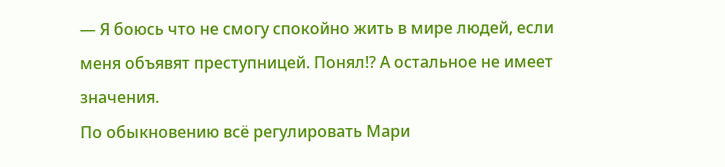— Я боюсь что не смогу спокойно жить в мире людей, если меня объявят преступницей. Понял!? А остальное не имеет значения.
По обыкновению всё регулировать Мари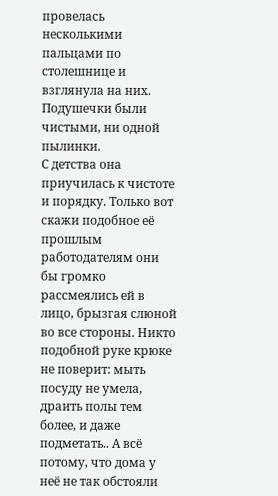провелась несколькими пальцами по столешнице и взглянула на них. Подушечки были чистыми, ни одной пылинки.
С детства она приучилась к чистоте и порядку. Только вот скажи подобное её прошлым работодателям они бы громко рассмеялись ей в лицо, брызгая слюной во все стороны. Никто подобной руке крюке не поверит: мыть посуду не умела, драить полы тем более, и даже подметать.. А всё потому, что дома у неё не так обстояли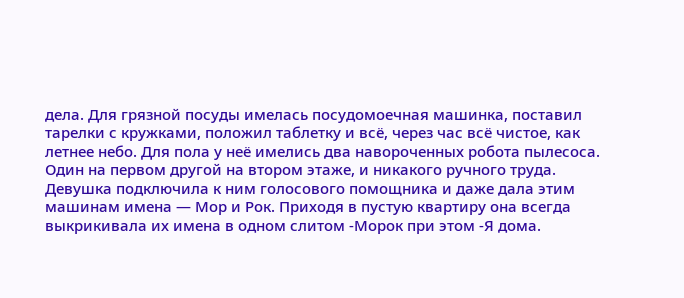дела. Для грязной посуды имелась посудомоечная машинка, поставил тарелки с кружками, положил таблетку и всё, через час всё чистое, как летнее небо. Для пола у неё имелись два навороченных робота пылесоса. Один на первом другой на втором этаже, и никакого ручного труда. Девушка подключила к ним голосового помощника и даже дала этим машинам имена — Мор и Рок. Приходя в пустую квартиру она всегда выкрикивала их имена в одном слитом -Морок при этом -Я дома.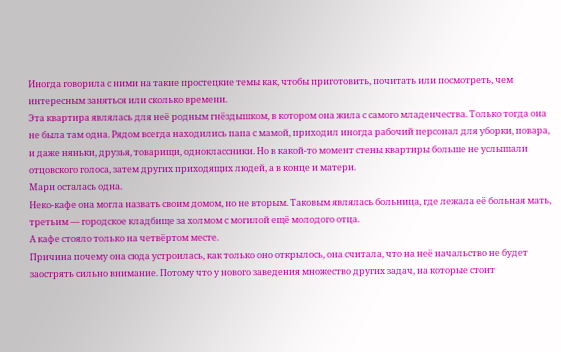Иногда говорила с ними на такие простецкие темы как, чтобы приготовить, почитать или посмотреть, чем интересным заняться или сколько времени.
Эта квартира являлась для неё родным гнёздышком, в котором она жила с самого младенчества. Только тогда она не была там одна. Рядом всегда находились папа с мамой, приходил иногда рабочий персонал для уборки, повара, и даже няньки, друзья, товарищи, одноклассники. Но в какой-то момент стены квартиры больше не услышали отцовского голоса, затем других приходящих людей, а в конце и матери.
Мари осталась одна.
Неко-кафе она могла назвать своим домом, но не вторым. Таковым являлась больница, где лежала её больная мать, третьим — городское кладбище за холмом с могилой ещё молодого отца.
А кафе стояло только на четвёртом месте.
Причина почему она сюда устроилась, как только оно открылось, она считала, что на неё начальство не будет заострять сильно внимание. Потому что у нового заведения множество других задач, на которые стоит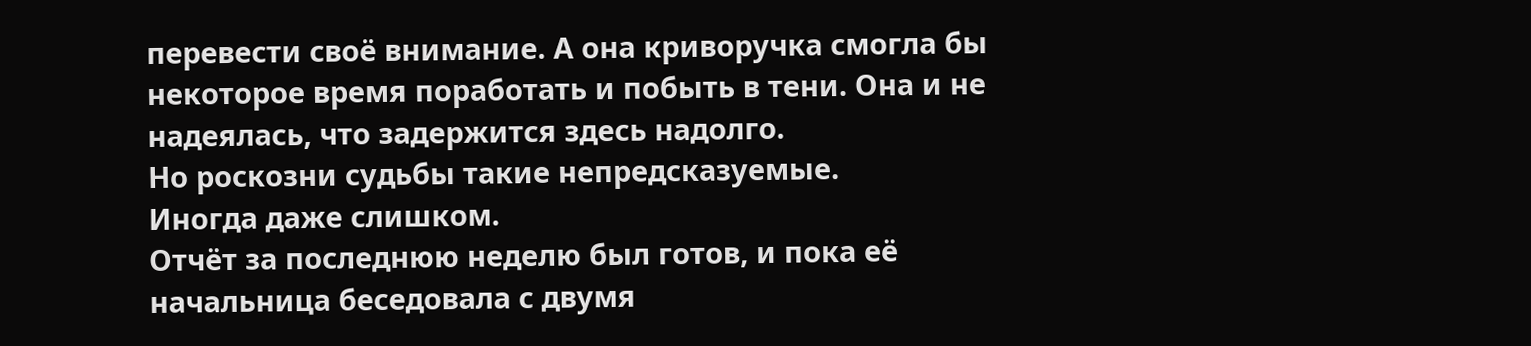перевести своё внимание. А она криворучка смогла бы некоторое время поработать и побыть в тени. Она и не надеялась, что задержится здесь надолго.
Но роскозни судьбы такие непредсказуемые.
Иногда даже слишком.
Отчёт за последнюю неделю был готов, и пока её начальница беседовала с двумя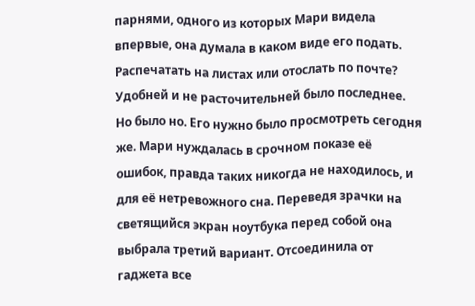парнями, одного из которых Мари видела впервые, она думала в каком виде его подать. Распечатать на листах или отослать по почте? Удобней и не расточительней было последнее. Но было но. Его нужно было просмотреть сегодня же. Мари нуждалась в срочном показе её ошибок, правда таких никогда не находилось, и для её нетревожного сна. Переведя зрачки на светящийся экран ноутбука перед собой она выбрала третий вариант. Отсоединила от гаджета все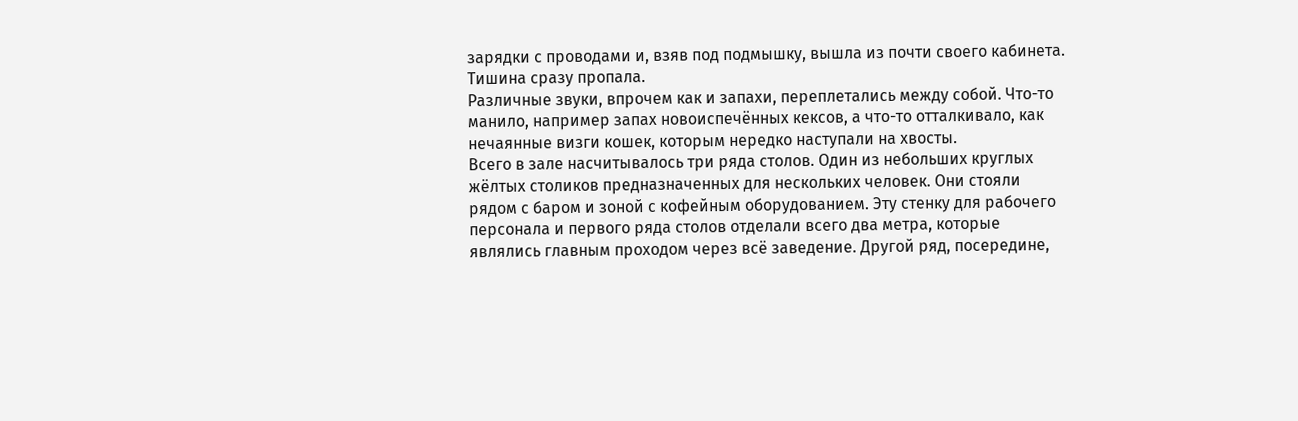зарядки с проводами и, взяв под подмышку, вышла из почти своего кабинета.
Тишина сразу пропала.
Различные звуки, впрочем как и запахи, переплетались между собой. Что-то манило, например запах новоиспечённых кексов, а что-то отталкивало, как нечаянные визги кошек, которым нередко наступали на хвосты.
Всего в зале насчитывалось три ряда столов. Один из небольших круглых жёлтых столиков предназначенных для нескольких человек. Они стояли рядом с баром и зоной с кофейным оборудованием. Эту стенку для рабочего персонала и первого ряда столов отделали всего два метра, которые являлись главным проходом через всё заведение. Другой ряд, посередине,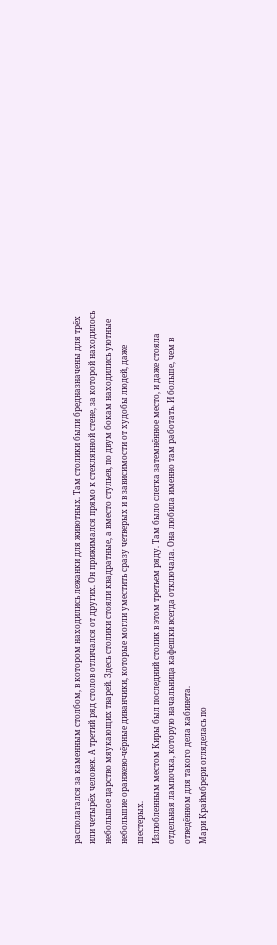располагался за каменным столбом, в котором находились лежанки для животных. Там столики были бредназначены для трёх или четырёх человек. А третий ряд столов отличался от других. Он прижимался прямо к стеклянной стене, за которой находилось небольшое царство мяукающих тварей. Здесь столики стояли квадратные, а вместо стульев, по двум бокам находились уютные небольшие оранжево-чёрные диванчики, которые могли уместить сразу четверых и в зависимости от худобы людей, даже шестерых.
Излюбленным местом Киры был последний столик в этом третьем ряду. Там было слегка затемнённое место, и даже стояла отдельная лампочка, которую начальница кафешки всегда отключала. Она любила именно там работать. И больше, чем в отведённом для такого дела кабинета.
Мари Краймбрери огляделась по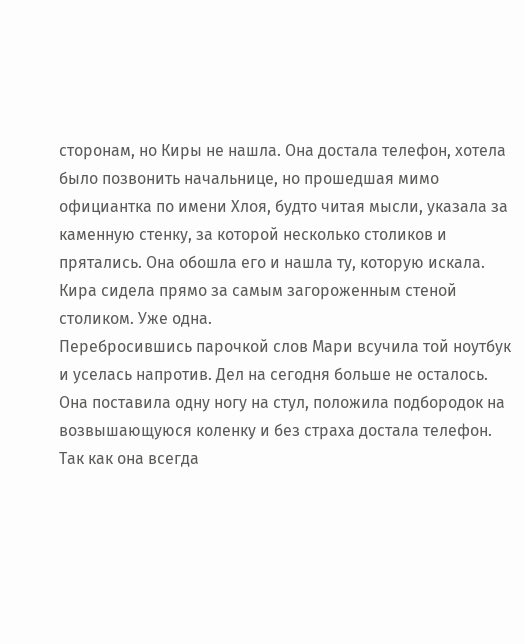сторонам, но Киры не нашла. Она достала телефон, хотела было позвонить начальнице, но прошедшая мимо официантка по имени Хлоя, будто читая мысли, указала за каменную стенку, за которой несколько столиков и прятались. Она обошла его и нашла ту, которую искала. Кира сидела прямо за самым загороженным стеной столиком. Уже одна.
Перебросившись парочкой слов Мари всучила той ноутбук и уселась напротив. Дел на сегодня больше не осталось. Она поставила одну ногу на стул, положила подбородок на возвышающуюся коленку и без страха достала телефон. Так как она всегда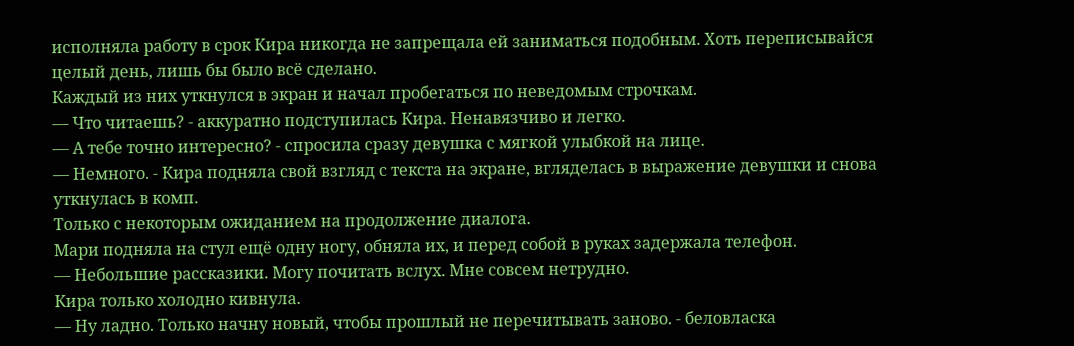исполняла работу в срок Кира никогда не запрещала ей заниматься подобным. Хоть переписывайся целый день, лишь бы было всё сделано.
Каждый из них уткнулся в экран и начал пробегаться по неведомым строчкам.
— Что читаешь? - аккуратно подступилась Кира. Ненавязчиво и легко.
— А тебе точно интересно? - спросила сразу девушка с мягкой улыбкой на лице.
— Немного. - Кира подняла свой взгляд с текста на экране, вгляделась в выражение девушки и снова уткнулась в комп.
Только с некоторым ожиданием на продолжение диалога.
Мари подняла на стул ещё одну ногу, обняла их, и перед собой в руках задержала телефон.
— Небольшие рассказики. Могу почитать вслух. Мне совсем нетрудно.
Кира только холодно кивнула.
— Ну ладно. Только начну новый, чтобы прошлый не перечитывать заново. - беловласка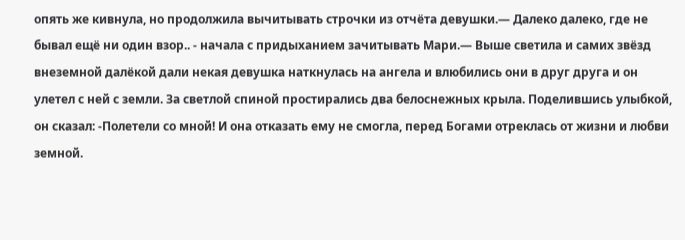опять же кивнула, но продолжила вычитывать строчки из отчёта девушки.— Далеко далеко, где не бывал ещё ни один взор.. - начала с придыханием зачитывать Мари.— Выше светила и самих звёзд внеземной далёкой дали некая девушка наткнулась на ангела и влюбились они в друг друга и он улетел с ней с земли. За светлой спиной простирались два белоснежных крыла. Поделившись улыбкой, он сказал: -Полетели со мной! И она отказать ему не смогла, перед Богами отреклась от жизни и любви земной.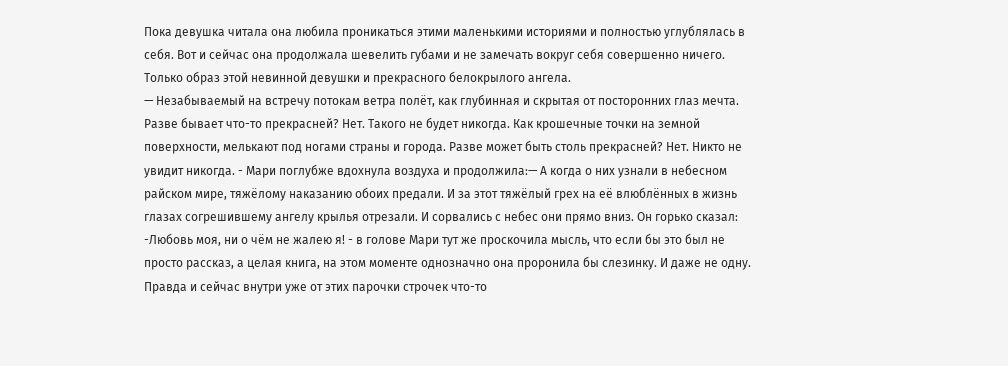Пока девушка читала она любила проникаться этими маленькими историями и полностью углублялась в себя. Вот и сейчас она продолжала шевелить губами и не замечать вокруг себя совершенно ничего. Только образ этой невинной девушки и прекрасного белокрылого ангела.
— Незабываемый на встречу потокам ветра полёт, как глубинная и скрытая от посторонних глаз мечта. Разве бывает что-то прекрасней? Нет. Такого не будет никогда. Как крошечные точки на земной поверхности, мелькают под ногами страны и города. Разве может быть столь прекрасней? Нет. Никто не увидит никогда. - Мари поглубже вдохнула воздуха и продолжила:— А когда о них узнали в небесном райском мире, тяжёлому наказанию обоих предали. И за этот тяжёлый грех на её влюблённых в жизнь глазах согрешившему ангелу крылья отрезали. И сорвались с небес они прямо вниз. Он горько сказал: -Любовь моя, ни о чём не жалею я! - в голове Мари тут же проскочила мысль, что если бы это был не просто рассказ, а целая книга, на этом моменте однозначно она проронила бы слезинку. И даже не одну. Правда и сейчас внутри уже от этих парочки строчек что-то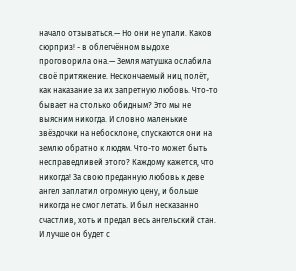начало отзываться.— Но они не упали. Каков сюрприз! - в облегчённом выдохе проговорила она.— Земля матушка ослабила своё притяжение. Нескончаемый ниц полёт, как наказание за их запретную любовь. Что-то бывает на столько обидным? Это мы не выясним никогда. И словно маленькие звёздочки на небосклоне, спускаются они на землю обратно к людям. Что-то может быть несправедливей этого? Каждому кажется, что никогда! За свою преданную любовь к деве ангел заплатил огромную цену, и больше никогда не смог летать. И был несказанно счастлив, хоть и предал весь ангельский стан. И лучше он будет с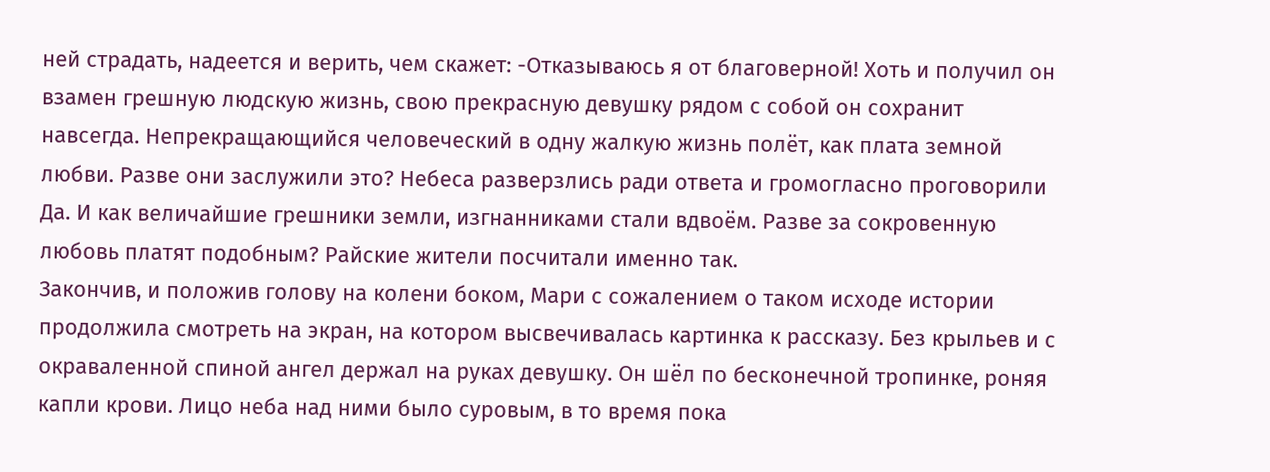ней страдать, надеется и верить, чем скажет: -Отказываюсь я от благоверной! Хоть и получил он взамен грешную людскую жизнь, свою прекрасную девушку рядом с собой он сохранит навсегда. Непрекращающийся человеческий в одну жалкую жизнь полёт, как плата земной любви. Разве они заслужили это? Небеса разверзлись ради ответа и громогласно проговорили Да. И как величайшие грешники земли, изгнанниками стали вдвоём. Разве за сокровенную любовь платят подобным? Райские жители посчитали именно так.
Закончив, и положив голову на колени боком, Мари с сожалением о таком исходе истории продолжила смотреть на экран, на котором высвечивалась картинка к рассказу. Без крыльев и с окраваленной спиной ангел держал на руках девушку. Он шёл по бесконечной тропинке, роняя капли крови. Лицо неба над ними было суровым, в то время пока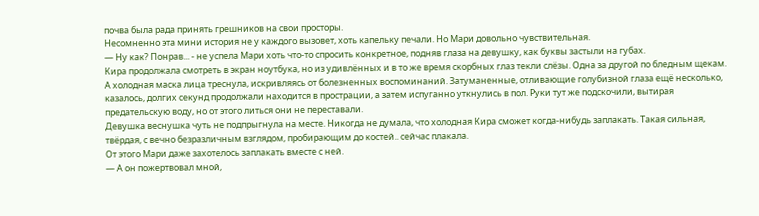почва была рада принять грешников на свои просторы.
Несомненно эта мини история не у каждого вызовет, хоть капельку печали. Но Мари довольно чувствительная.
— Ну как? Понрав... - не успела Мари хоть что-то спросить конкретное, подняв глаза на девушку, как буквы застыли на губах.
Кира продолжала смотреть в экран ноутбука, но из удивлённых и в то же время скорбных глаз текли слёзы. Одна за другой по бледным щекам. А холодная маска лица треснула, искривляясь от болезненных воспоминаний. Затуманенные, отливающие голубизной глаза ещё несколько, казалось, долгих секунд продолжали находится в прострации, а затем испуганно уткнулись в пол. Руки тут же подскочили, вытирая предательскую воду, но от этого литься они не переставали.
Девушка веснушка чуть не подпрыгнула на месте. Никогда не думала, что холодная Кира сможет когда-нибудь заплакать. Такая сильная, твёрдая, с вечно безразличным взглядом, пробирающим до костей.. сейчас плакала.
От этого Мари даже захотелось заплакать вместе с ней.
— А он пожертвовал мной,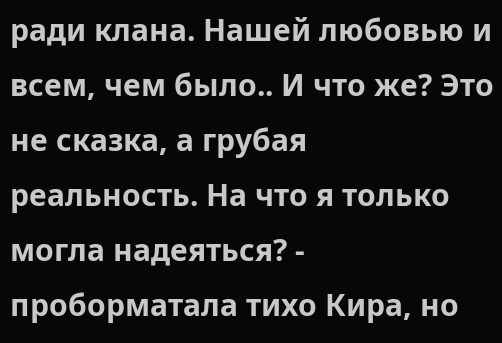ради клана. Нашей любовью и всем, чем было.. И что же? Это не сказка, а грубая реальность. На что я только могла надеяться? - проборматала тихо Кира, но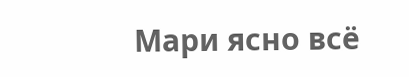Мари ясно всё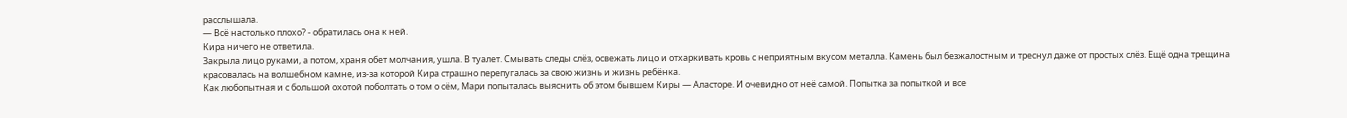расслышала.
— Всё настолько плохо? - обратилась она к ней.
Кира ничего не ответила.
Закрыла лицо руками, а потом, храня обет молчания, ушла. В туалет. Смывать следы слёз, освежать лицо и отхаркивать кровь с неприятным вкусом металла. Камень был безжалостным и треснул даже от простых слёз. Ещё одна трещина красовалась на волшебном камне, из-за которой Кира страшно перепугалась за свою жизнь и жизнь ребёнка.
Как любопытная и с большой охотой поболтать о том о сём, Мари попыталась выяснить об этом бывшем Киры — Аласторе. И очевидно от неё самой. Попытка за попыткой и все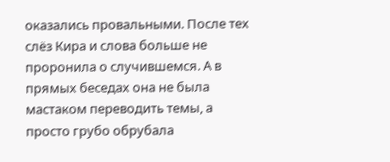оказались провальными. После тех слёз Кира и слова больше не проронила о случившемся. А в прямых беседах она не была мастаком переводить темы, а просто грубо обрубала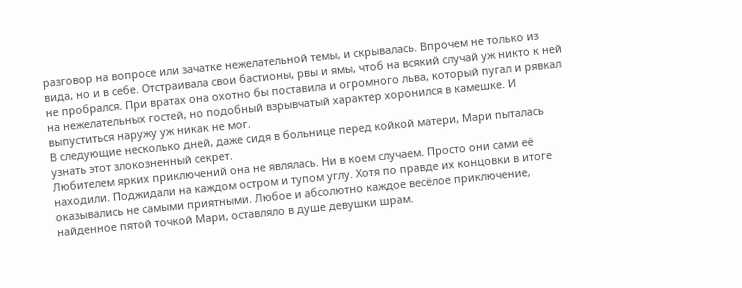разговор на вопросе или зачатке нежелательной темы, и скрывалась. Впрочем не только из вида, но и в себе. Отстраивала свои бастионы, рвы и ямы, чтоб на всякий случай уж никто к ней не пробрался. При вратах она охотно бы поставила и огромного льва, который пугал и рявкал на нежелательных гостей, но подобный взрывчатый характер хоронился в камешке. И выпуститься наружу уж никак не мог.
В следующие несколько дней, даже сидя в больнице перед койкой матери, Мари пыталась узнать этот злокозненный секрет.
Любителем ярких приключений она не являлась. Ни в коем случаем. Просто они сами её находили. Поджидали на каждом остром и тупом углу. Хотя по правде их концовки в итоге оказывались не самыми приятными. Любое и абсолютно каждое весёлое приключение, найденное пятой точкой Мари, оставляло в душе девушки шрам.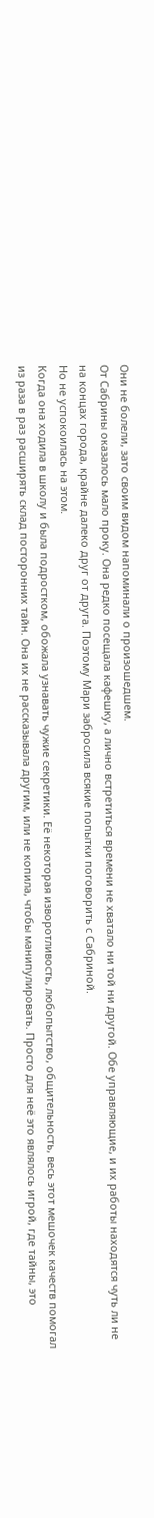Они не болели, зато своим видом напоминали о произошедшем.
От Сабрины оказалось мало проку. Она редко посещала кафешку, а лично встретиться времени не хватало ни той ни другой. Обе управляющие, и их работы находятся чуть ли не на концах города, крайне далеко друг от друга. Поэтому Мари забросила всякие попытки поговорить с Сабриной.
Но не успокоилась на этом.
Когда она ходила в школу и была подростком, обожала узнавать чужие секретики. Её некоторая изворотливость, любопытство, общительность, весь этот мешочек качеств помогал из раза в раз расширять склад посторонних тайн. Она их не рассказывала другим, или не копила, чтобы манипулировать. Просто для неё это являлось игрой, где тайны, это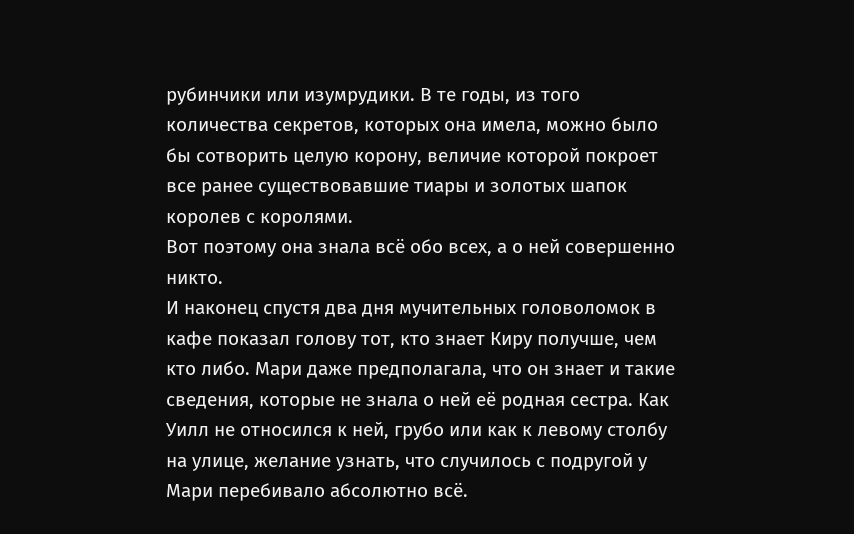рубинчики или изумрудики. В те годы, из того количества секретов, которых она имела, можно было бы сотворить целую корону, величие которой покроет все ранее существовавшие тиары и золотых шапок королев с королями.
Вот поэтому она знала всё обо всех, а о ней совершенно никто.
И наконец спустя два дня мучительных головоломок в кафе показал голову тот, кто знает Киру получше, чем кто либо. Мари даже предполагала, что он знает и такие сведения, которые не знала о ней её родная сестра. Как Уилл не относился к ней, грубо или как к левому столбу на улице, желание узнать, что случилось с подругой у Мари перебивало абсолютно всё.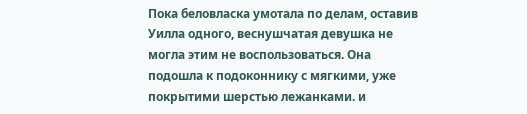Пока беловласка умотала по делам, оставив Уилла одного, веснушчатая девушка не могла этим не воспользоваться. Она подошла к подоконнику с мягкими, уже покрытими шерстью лежанками. и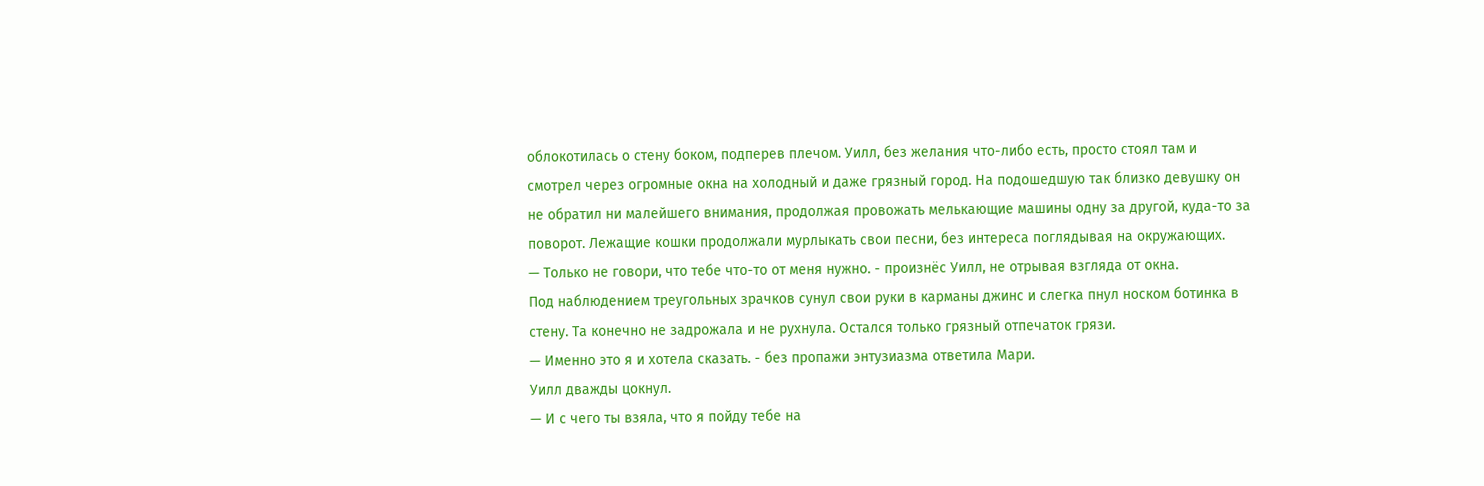облокотилась о стену боком, подперев плечом. Уилл, без желания что-либо есть, просто стоял там и смотрел через огромные окна на холодный и даже грязный город. На подошедшую так близко девушку он не обратил ни малейшего внимания, продолжая провожать мелькающие машины одну за другой, куда-то за поворот. Лежащие кошки продолжали мурлыкать свои песни, без интереса поглядывая на окружающих.
— Только не говори, что тебе что-то от меня нужно. - произнёс Уилл, не отрывая взгляда от окна.
Под наблюдением треугольных зрачков сунул свои руки в карманы джинс и слегка пнул носком ботинка в стену. Та конечно не задрожала и не рухнула. Остался только грязный отпечаток грязи.
— Именно это я и хотела сказать. - без пропажи энтузиазма ответила Мари.
Уилл дважды цокнул.
— И с чего ты взяла, что я пойду тебе на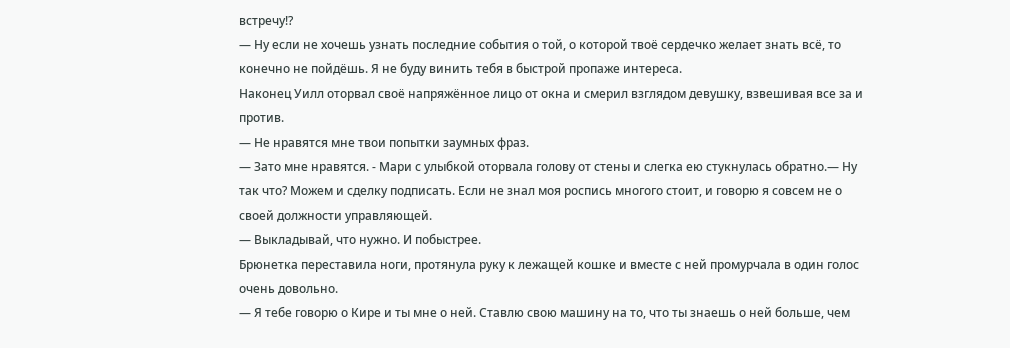встречу!?
— Ну если не хочешь узнать последние события о той, о которой твоё сердечко желает знать всё, то конечно не пойдёшь. Я не буду винить тебя в быстрой пропаже интереса.
Наконец Уилл оторвал своё напряжённое лицо от окна и смерил взглядом девушку, взвешивая все за и против.
— Не нравятся мне твои попытки заумных фраз.
— Зато мне нравятся. - Мари с улыбкой оторвала голову от стены и слегка ею стукнулась обратно.— Ну так что? Можем и сделку подписать. Если не знал моя роспись многого стоит, и говорю я совсем не о своей должности управляющей.
— Выкладывай, что нужно. И побыстрее.
Брюнетка переставила ноги, протянула руку к лежащей кошке и вместе с ней промурчала в один голос очень довольно.
— Я тебе говорю о Кире и ты мне о ней. Ставлю свою машину на то, что ты знаешь о ней больше, чем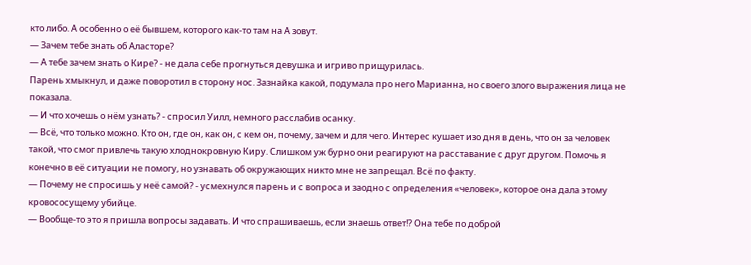кто либо. А особенно о её бывшем, которого как-то там на А зовут.
— Зачем тебе знать об Аласторе?
— А тебе зачем знать о Кире? - не дала себе прогнуться девушка и игриво прищурилась.
Парень хмыкнул, и даже поворотил в сторону нос. Зазнайка какой, подумала про него Марианна, но своего злого выражения лица не показала.
— И что хочешь о нём узнать? - спросил Уилл, немного расслабив осанку.
— Всё, что только можно. Кто он, где он, как он, с кем он, почему, зачем и для чего. Интерес кушает изо дня в день, что он за человек такой, что смог привлечь такую хлоднокровную Киру. Слишком уж бурно они реагируют на расставание с друг другом. Помочь я конечно в её ситуации не помогу, но узнавать об окружающих никто мне не запрещал. Всё по факту.
— Почему не спросишь у неё самой? - усмехнулся парень и с вопроса и заодно с определения «человек», которое она дала этому кровососущему убийце.
— Вообще-то это я пришла вопросы задавать. И что спрашиваешь, если знаешь ответ!? Она тебе по доброй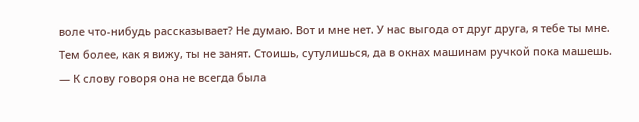воле что-нибудь рассказывает? Не думаю. Вот и мне нет. У нас выгода от друг друга, я тебе ты мне. Тем более, как я вижу, ты не занят. Стоишь, сутулишься, да в окнах машинам ручкой пока машешь.
— К слову говоря она не всегда была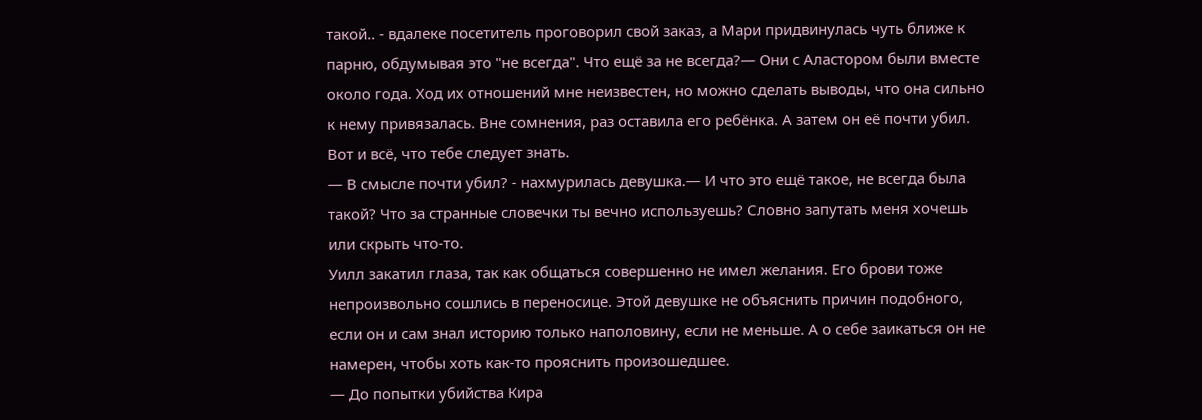такой.. - вдалеке посетитель проговорил свой заказ, а Мари придвинулась чуть ближе к парню, обдумывая это "не всегда". Что ещё за не всегда?— Они с Аластором были вместе около года. Ход их отношений мне неизвестен, но можно сделать выводы, что она сильно к нему привязалась. Вне сомнения, раз оставила его ребёнка. А затем он её почти убил. Вот и всё, что тебе следует знать.
— В смысле почти убил? - нахмурилась девушка.— И что это ещё такое, не всегда была такой? Что за странные словечки ты вечно используешь? Словно запутать меня хочешь или скрыть что-то.
Уилл закатил глаза, так как общаться совершенно не имел желания. Его брови тоже непроизвольно сошлись в переносице. Этой девушке не объяснить причин подобного, если он и сам знал историю только наполовину, если не меньше. А о себе заикаться он не намерен, чтобы хоть как-то прояснить произошедшее.
— До попытки убийства Кира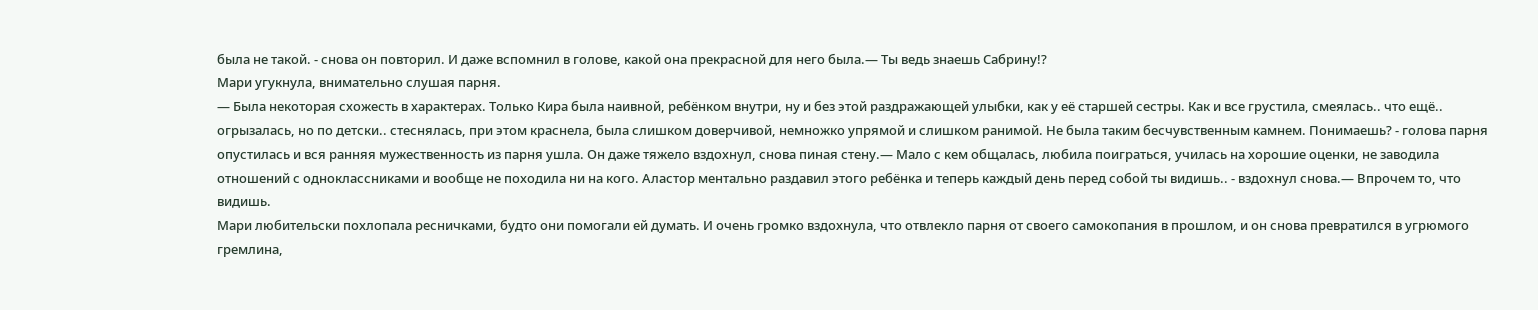была не такой. - снова он повторил. И даже вспомнил в голове, какой она прекрасной для него была.— Ты ведь знаешь Сабрину!?
Мари угукнула, внимательно слушая парня.
— Была некоторая схожесть в характерах. Только Кира была наивной, ребёнком внутри, ну и без этой раздражающей улыбки, как у её старшей сестры. Как и все грустила, смеялась.. что ещё.. огрызалась, но по детски.. стеснялась, при этом краснела, была слишком доверчивой, немножко упрямой и слишком ранимой. Не была таким бесчувственным камнем. Понимаешь? - голова парня опустилась и вся ранняя мужественность из парня ушла. Он даже тяжело вздохнул, снова пиная стену.— Мало с кем общалась, любила поиграться, училась на хорошие оценки, не заводила отношений с одноклассниками и вообще не походила ни на кого. Аластор ментально раздавил этого ребёнка и теперь каждый день перед собой ты видишь.. - вздохнул снова.— Впрочем то, что видишь.
Мари любительски похлопала ресничками, будто они помогали ей думать. И очень громко вздохнула, что отвлекло парня от своего самокопания в прошлом, и он снова превратился в угрюмого гремлина,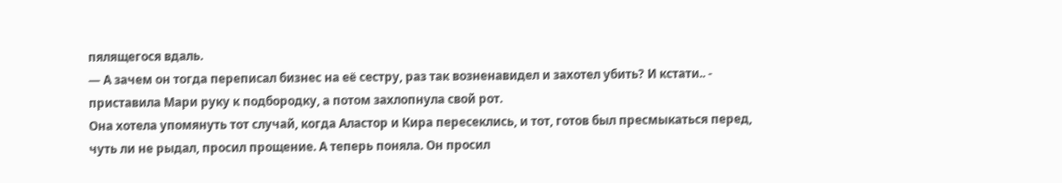пялящегося вдаль.
— А зачем он тогда переписал бизнес на её сестру, раз так возненавидел и захотел убить? И кстати.. - приставила Мари руку к подбородку, а потом захлопнула свой рот.
Она хотела упомянуть тот случай, когда Аластор и Кира пересеклись, и тот, готов был пресмыкаться перед, чуть ли не рыдал, просил прощение. А теперь поняла. Он просил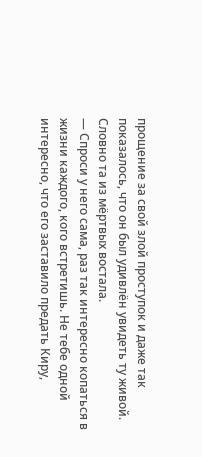прощение за свой злой проступок и даже так показалось, что он был удивлён увидеть ту живой. Словно та из мёртвых востала.
— Спроси у него сама, раз так интересно копаться в жизни каждого, кого встретишь. Не тебе одной интересно, что его заставило предать Киру,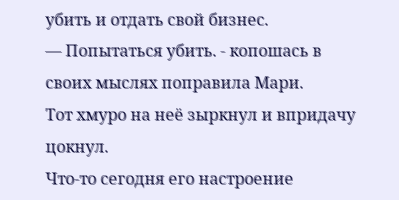убить и отдать свой бизнес.
— Попытаться убить. - копошась в своих мыслях поправила Мари.
Тот хмуро на неё зыркнул и впридачу цокнул.
Что-то сегодня его настроение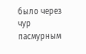было через чур пасмурным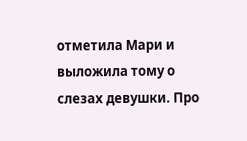отметила Мари и выложила тому о слезах девушки. Про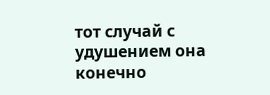тот случай с удушением она конечно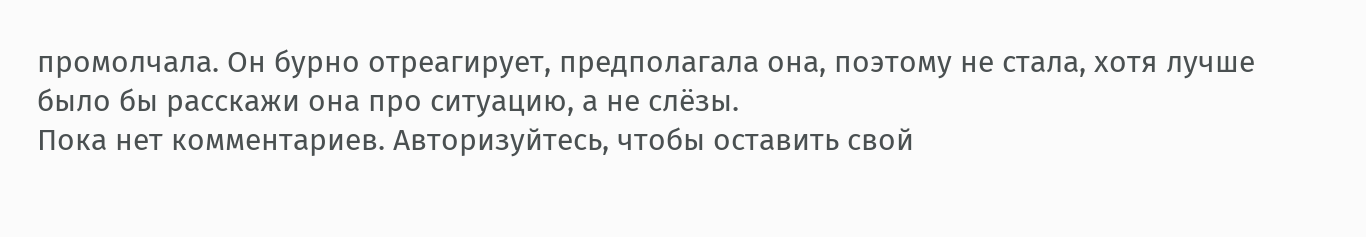промолчала. Он бурно отреагирует, предполагала она, поэтому не стала, хотя лучше было бы расскажи она про ситуацию, а не слёзы.
Пока нет комментариев. Авторизуйтесь, чтобы оставить свой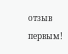отзыв первым!